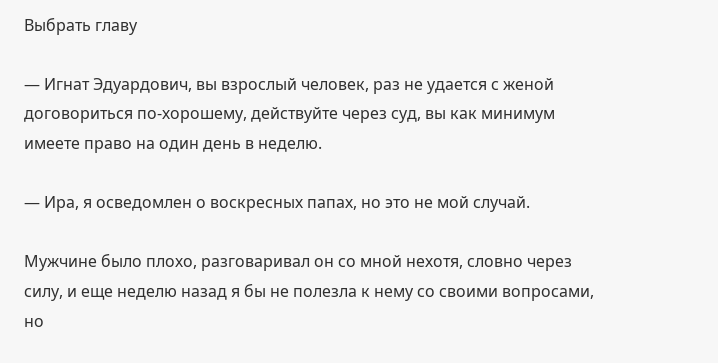Выбрать главу

— Игнат Эдуардович, вы взрослый человек, раз не удается с женой договориться по-хорошему, действуйте через суд, вы как минимум имеете право на один день в неделю.

— Ира, я осведомлен о воскресных папах, но это не мой случай.

Мужчине было плохо, разговаривал он со мной нехотя, словно через силу, и еще неделю назад я бы не полезла к нему со своими вопросами, но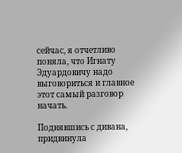сейчас, я отчетливо поняла, что Игнату Эдуардовичу надо выговориться и главное этот самый разговор начать.

Поднявшись с дивана, придвинула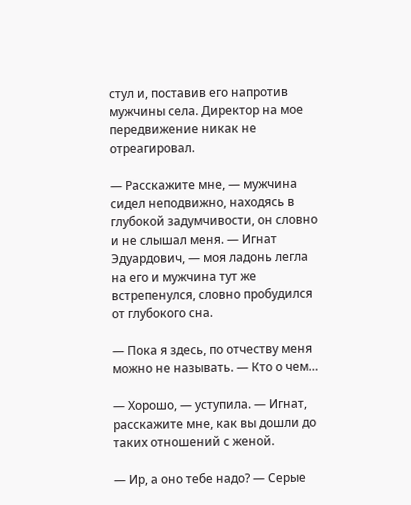стул и, поставив его напротив мужчины села. Директор на мое передвижение никак не отреагировал.

— Расскажите мне, — мужчина сидел неподвижно, находясь в глубокой задумчивости, он словно и не слышал меня. — Игнат Эдуардович, — моя ладонь легла на его и мужчина тут же встрепенулся, словно пробудился от глубокого сна.

— Пока я здесь, по отчеству меня можно не называть. — Кто о чем…

— Хорошо, — уступила. — Игнат, расскажите мне, как вы дошли до таких отношений с женой.

— Ир, а оно тебе надо? — Серые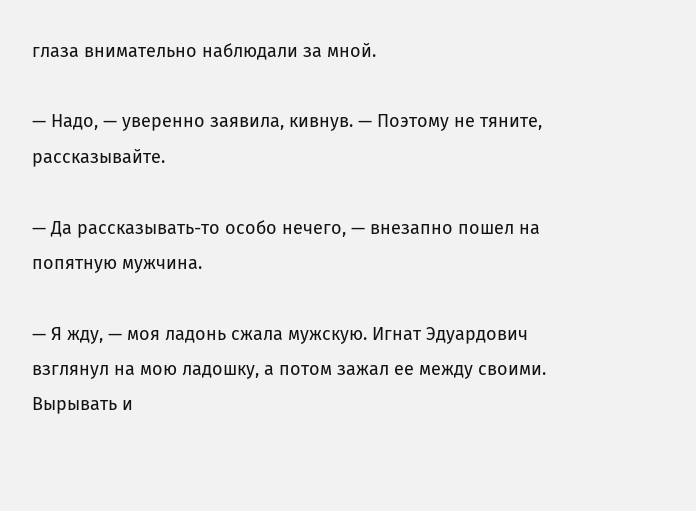глаза внимательно наблюдали за мной.

— Надо, — уверенно заявила, кивнув. — Поэтому не тяните, рассказывайте.

— Да рассказывать-то особо нечего, — внезапно пошел на попятную мужчина.

— Я жду, — моя ладонь сжала мужскую. Игнат Эдуардович взглянул на мою ладошку, а потом зажал ее между своими. Вырывать и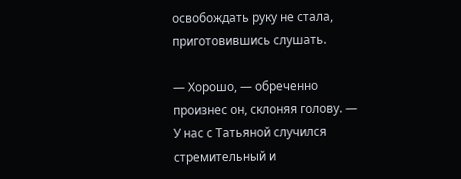освобождать руку не стала, приготовившись слушать.

— Хорошо, — обреченно произнес он, склоняя голову. — У нас с Татьяной случился стремительный и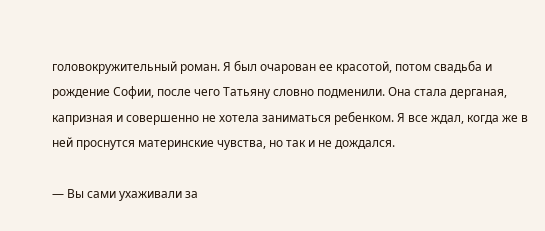головокружительный роман. Я был очарован ее красотой, потом свадьба и рождение Софии, после чего Татьяну словно подменили. Она стала дерганая, капризная и совершенно не хотела заниматься ребенком. Я все ждал, когда же в ней проснутся материнские чувства, но так и не дождался.

— Вы сами ухаживали за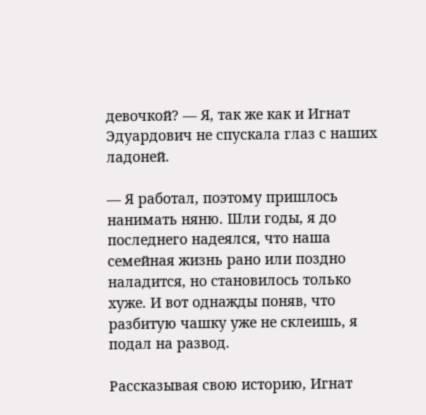девочкой? — Я, так же как и Игнат Эдуардович не спускала глаз с наших ладоней.

— Я работал, поэтому пришлось нанимать няню. Шли годы, я до последнего надеялся, что наша семейная жизнь рано или поздно наладится, но становилось только хуже. И вот однажды поняв, что разбитую чашку уже не склеишь, я подал на развод.

Рассказывая свою историю, Игнат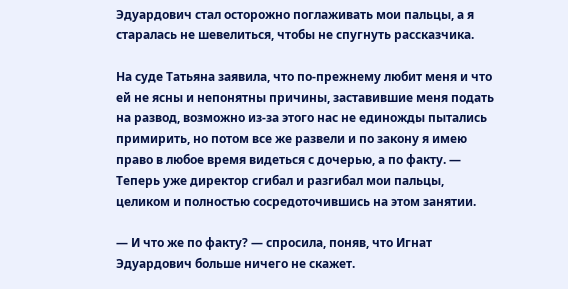Эдуардович стал осторожно поглаживать мои пальцы, а я старалась не шевелиться, чтобы не спугнуть рассказчика.

На суде Татьяна заявила, что по-прежнему любит меня и что ей не ясны и непонятны причины, заставившие меня подать на развод, возможно из-за этого нас не единожды пытались примирить, но потом все же развели и по закону я имею право в любое время видеться с дочерью, а по факту. — Теперь уже директор сгибал и разгибал мои пальцы, целиком и полностью сосредоточившись на этом занятии.

— И что же по факту? — спросила, поняв, что Игнат Эдуардович больше ничего не скажет.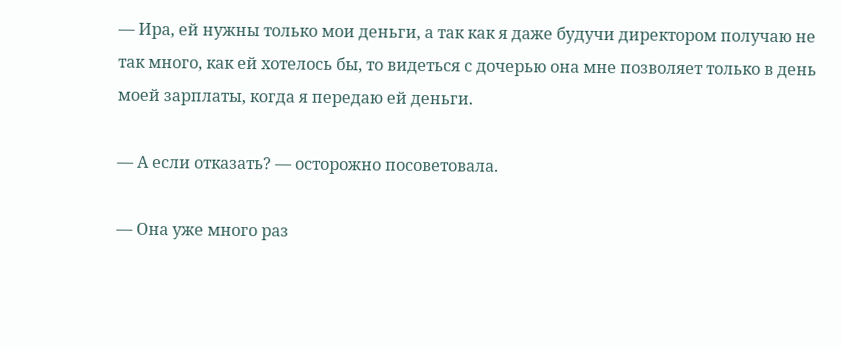— Ира, ей нужны только мои деньги, а так как я даже будучи директором получаю не так много, как ей хотелось бы, то видеться с дочерью она мне позволяет только в день моей зарплаты, когда я передаю ей деньги.

— А если отказать? — осторожно посоветовала.

— Она уже много раз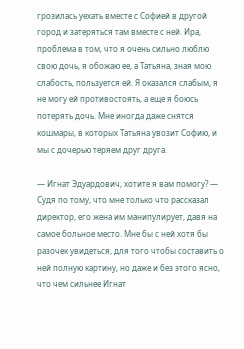грозилась уехать вместе с Софией в другой город и затеряться там вместе с ней. Ира, проблема в том, что я очень сильно люблю свою дочь, я обожаю ее, а Татьяна, зная мою слабость, пользуется ей. Я оказался слабым, я не могу ей противостоять, а еще я боюсь потерять дочь. Мне иногда даже снятся кошмары, в которых Татьяна увозит Софию, и мы с дочерью теряем друг друга.

— Игнат Эдуардович, хотите я вам помогу? — Судя по тому, что мне только что рассказал директор, его жена им манипулирует, давя на самое больное место. Мне бы с ней хотя бы разочек увидеться, для того чтобы составить о ней полную картину, но даже и без этого ясно, что чем сильнее Игнат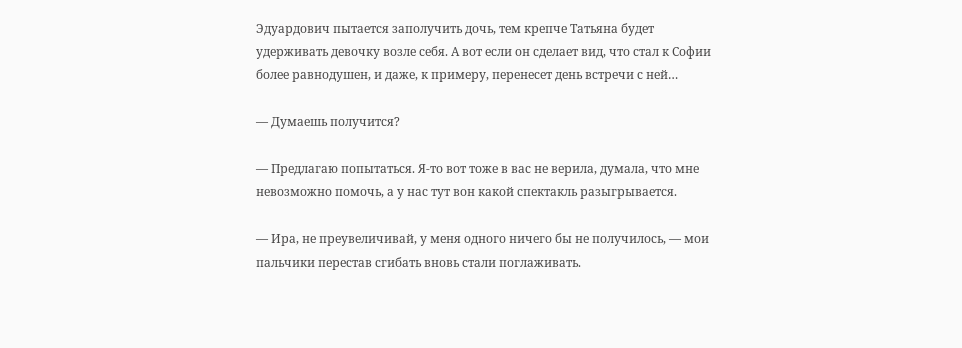Эдуардович пытается заполучить дочь, тем крепче Татьяна будет удерживать девочку возле себя. А вот если он сделает вид, что стал к Софии более равнодушен, и даже, к примеру, перенесет день встречи с ней…

— Думаешь получится?

— Предлагаю попытаться. Я-то вот тоже в вас не верила, думала, что мне невозможно помочь, а у нас тут вон какой спектакль разыгрывается.

— Ира, не преувеличивай, у меня одного ничего бы не получилось, — мои пальчики перестав сгибать вновь стали поглаживать.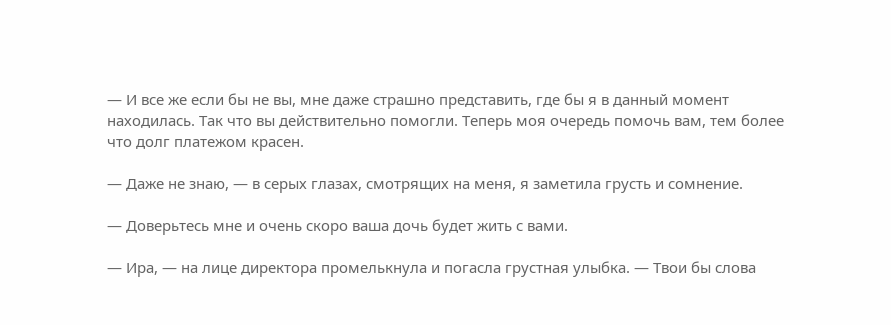— И все же если бы не вы, мне даже страшно представить, где бы я в данный момент находилась. Так что вы действительно помогли. Теперь моя очередь помочь вам, тем более что долг платежом красен.

— Даже не знаю, — в серых глазах, смотрящих на меня, я заметила грусть и сомнение.

— Доверьтесь мне и очень скоро ваша дочь будет жить с вами.

— Ира, — на лице директора промелькнула и погасла грустная улыбка. — Твои бы слова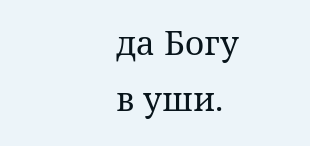да Богу в уши.